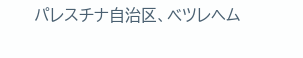パレスチナ自治区、ベツレヘム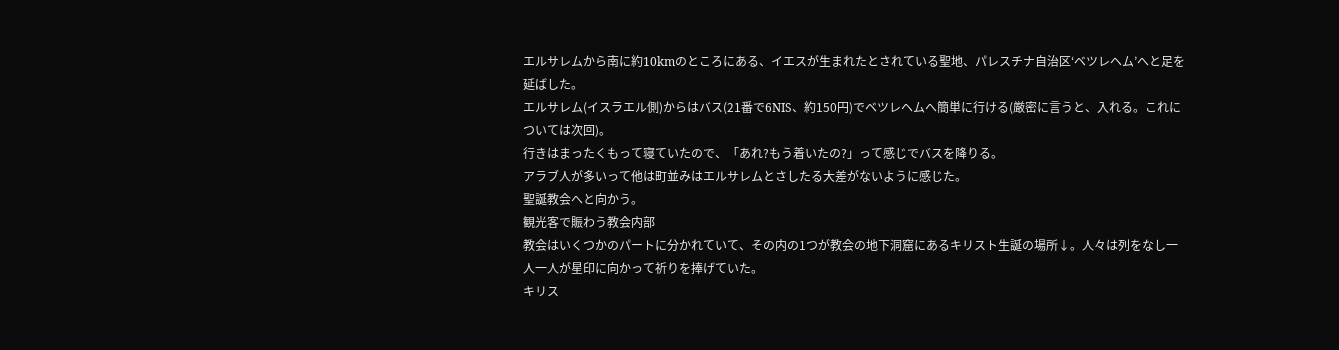エルサレムから南に約10kmのところにある、イエスが生まれたとされている聖地、パレスチナ自治区‘ベツレヘム’へと足を延ばした。
エルサレム(イスラエル側)からはバス(21番で6NIS、約150円)でベツレヘムへ簡単に行ける(厳密に言うと、入れる。これについては次回)。
行きはまったくもって寝ていたので、「あれ?もう着いたの?」って感じでバスを降りる。
アラブ人が多いって他は町並みはエルサレムとさしたる大差がないように感じた。
聖誕教会へと向かう。
観光客で賑わう教会内部
教会はいくつかのパートに分かれていて、その内の1つが教会の地下洞窟にあるキリスト生誕の場所↓。人々は列をなし一人一人が星印に向かって祈りを捧げていた。
キリス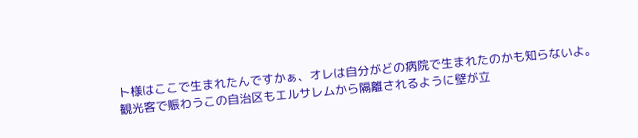ト様はここで生まれたんですかぁ、オレは自分がどの病院で生まれたのかも知らないよ。
観光客で賑わうこの自治区もエルサレムから隔離されるように壁が立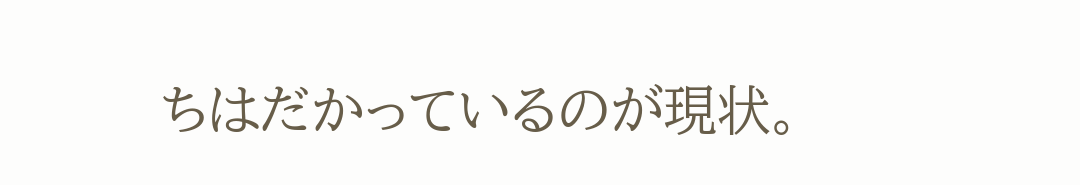ちはだかっているのが現状。